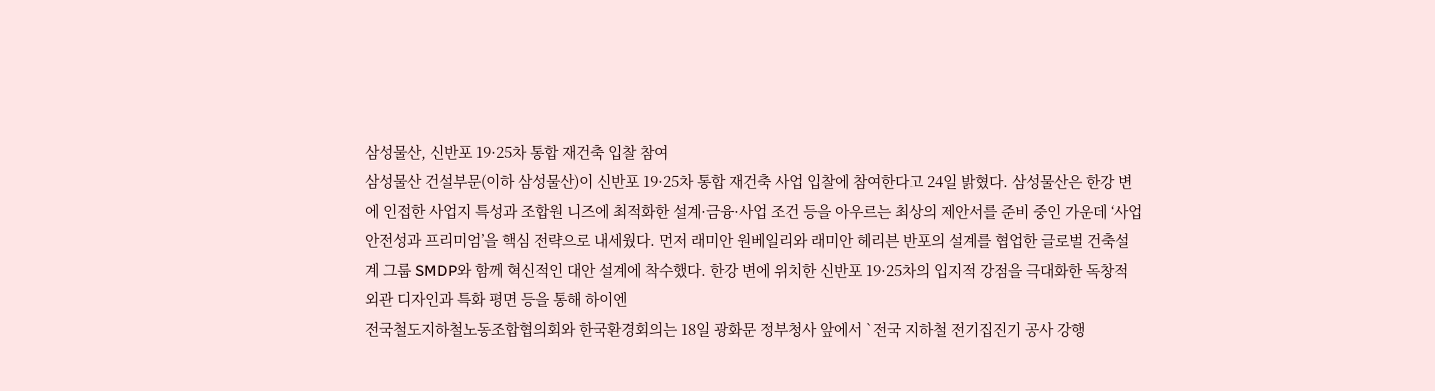삼성물산, 신반포 19·25차 통합 재건축 입찰 참여
삼성물산 건설부문(이하 삼성물산)이 신반포 19·25차 통합 재건축 사업 입찰에 참여한다고 24일 밝혔다. 삼성물산은 한강 변에 인접한 사업지 특성과 조합원 니즈에 최적화한 설계·금융·사업 조건 등을 아우르는 최상의 제안서를 준비 중인 가운데 ‘사업 안전성과 프리미엄’을 핵심 전략으로 내세웠다. 먼저 래미안 원베일리와 래미안 헤리븐 반포의 설계를 협업한 글로벌 건축설계 그룹 SMDP와 함께 혁신적인 대안 설계에 착수했다. 한강 변에 위치한 신반포 19·25차의 입지적 강점을 극대화한 독창적 외관 디자인과 특화 평면 등을 통해 하이엔
전국철도지하철노동조합협의회와 한국환경회의는 18일 광화문 정부청사 앞에서 `전국 지하철 전기집진기 공사 강행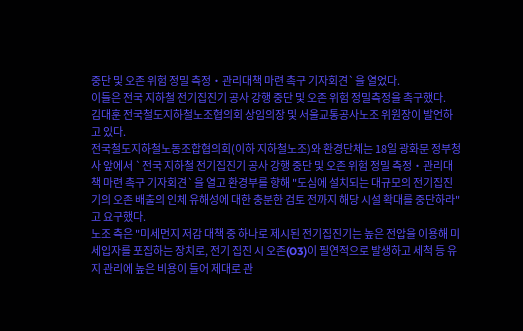중단 및 오존 위험 정밀 측정・관리대책 마련 촉구 기자회견`을 열었다.
이들은 전국 지하철 전기집진기 공사 강행 중단 및 오존 위험 정밀측정을 촉구했다.
김대훈 전국철도지하철노조협의회 상임의장 및 서울교통공사노조 위원장이 발언하고 있다.
전국철도지하철노동조합협의회(이하 지하철노조)와 환경단체는 18일 광화문 정부청사 앞에서 `전국 지하철 전기집진기 공사 강행 중단 및 오존 위험 정밀 측정・관리대책 마련 촉구 기자회견`을 열고 환경부를 향해 "도심에 설치되는 대규모의 전기집진기의 오존 배출의 인체 유해성에 대한 충분한 검토 전까지 해당 시설 확대를 중단하라"고 요구했다.
노조 측은 "미세먼지 저감 대책 중 하나로 제시된 전기집진기는 높은 전압을 이용해 미세입자를 포집하는 장치로, 전기 집진 시 오존(O3)이 필연적으로 발생하고 세척 등 유지 관리에 높은 비용이 들어 제대로 관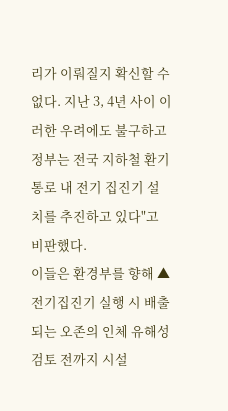리가 이뤄질지 확신할 수 없다. 지난 3, 4년 사이 이러한 우려에도 불구하고 정부는 전국 지하철 환기통로 내 전기 집진기 설치를 추진하고 있다"고 비판했다.
이들은 환경부를 향해 ▲전기집진기 실행 시 배출되는 오존의 인체 유해성 검토 전까지 시설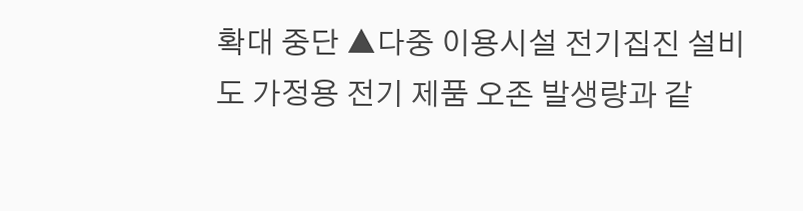확대 중단 ▲다중 이용시설 전기집진 설비도 가정용 전기 제품 오존 발생량과 같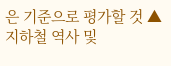은 기준으로 평가할 것 ▲지하철 역사 및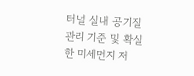터널 실내 공기질 관리 기준 및 확실한 미세먼지 저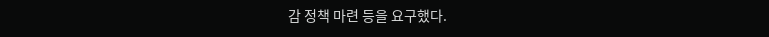감 정책 마련 등을 요구했다.